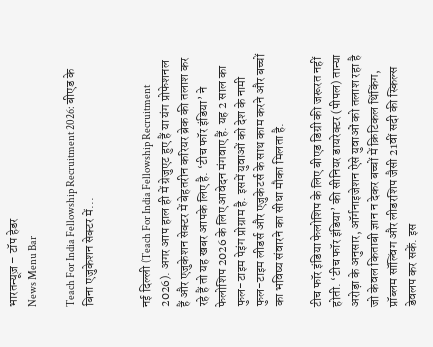भारतन्यूज़ – टॉप हेडर
News Menu Bar

Teach For India Fellowship Recruitment 2026: बीएड के बिना एजुकेशन सेक्टर में...


नई दिल्ली (Teach For India Fellowship Recruitment 2026). अगर आप हाल ही में ग्रेजुएट हुए हैं या यंग प्रोफेशनल हैं और एजुकेशन सेक्टर में बेहतरीन करियर ब्रेक की तलाश कर रहे हैं तो यह खबर आपके लिए है. ‘टीच फॉर इंडिया’ ने फेलोशिप 2026 के लिए आवेदन मंगवाए हैं. यह 2 साल का फुल-टाइम पेइंग प्रोग्राम है. इसमें युवाओं को देश के नामी फुल-टाइम लीडर्स और एजुकेटर्स के साथ काम करने और बच्चों का भविष्य संवारने का सीधा मौका मिलता है.

टीच फॉर इंडिया फेलोशिप के लिए बीएड डिग्री की जरूरत नहीं होती. ‘टीच फॉर इंडिया’ की सीनियर डायरेक्टर (पीपल) तान्या अरोड़ा के अनुसार, ऑर्गनाइजेशन ऐसे युवाओं को तलाश रहा है जो केवल किताबी ज्ञान न देकर बच्चों में क्रिटिकल थिंकिंग, प्रॉब्लम सॉल्विंग और लीडरशिप जैसी 21वीं सदी की स्किल्स डेवलप कर सकें. इस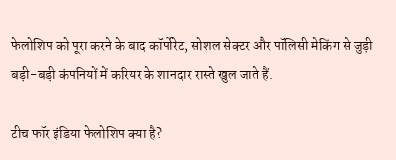फेलोशिप को पूरा करने के बाद कॉर्पोरेट, सोशल सेक्टर और पॉलिसी मेकिंग से जुड़ी बड़ी-बड़ी कंपनियों में करियर के शानदार रास्ते खुल जाते हैं.

टीच फॉर इंडिया फेलोशिप क्या है?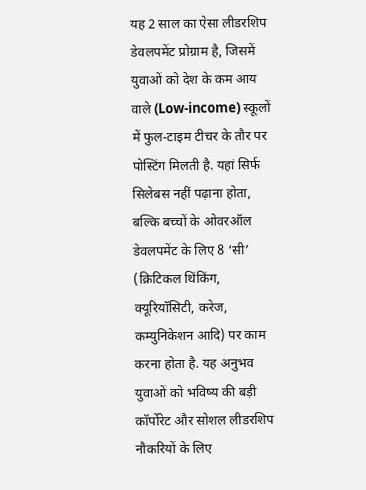यह 2 साल का ऐसा लीडरशिप डेवलपमेंट प्रोग्राम है, जिसमें युवाओं को देश के कम आय वाले (Low-income) स्कूलों में फुल-टाइम टीचर के तौर पर पोस्टिंग मिलती है. यहां सिर्फ सिलेबस नहीं पढ़ाना होता, बल्कि बच्चों के ओवरऑल डेवलपमेंट के लिए 8 ‘सी’ (क्रिटिकल थिंकिंग, क्यूरियॉसिटी, करेज, कम्युनिकेशन आदि) पर काम करना होता है. यह अनुभव युवाओं को भविष्य की बड़ी कॉर्पोरेट और सोशल लीडरशिप नौकरियों के लिए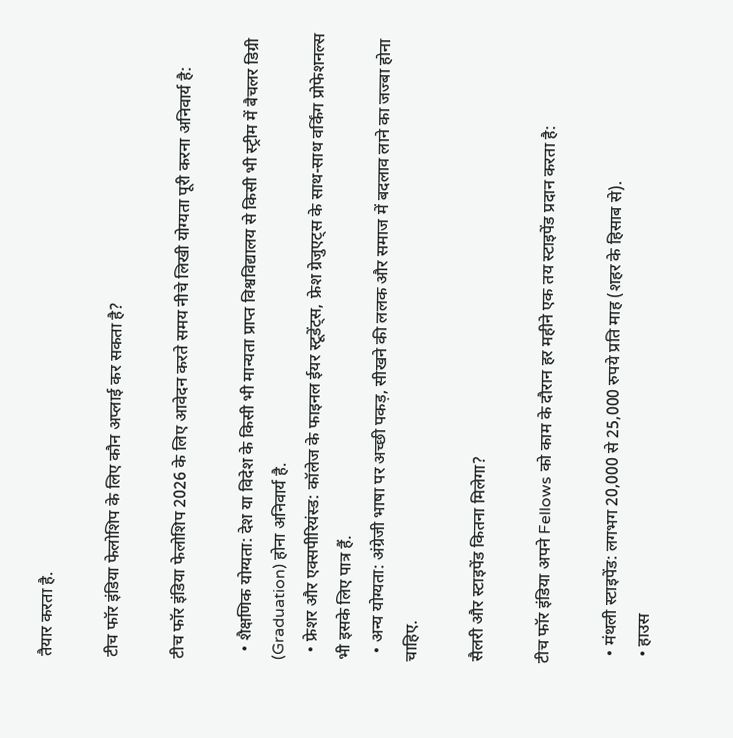तैयार करता है.

टीच फॉर इंडिया फेलोशिप के लिए कौन अप्लाई कर सकता है?

टीच फॉर इंडिया फेलोशिप 2026 के लिए आवेदन करते समय नीचे लिखी योग्यता पूरी करना अनिवार्य है:

  • शैक्षणिक योग्यता: देश या विदेश के किसी भी मान्यता प्राप्त विश्वविद्यालय से किसी भी स्ट्रीम में बैचलर डिग्री (Graduation) होना अनिवार्य है.
  • फ्रेशर और एक्सपीरियंस्ड: कॉलेज के फाइनल ईयर स्टूडेंट्स, फ्रेश ग्रेजुएट्स के साथ-साथ वर्किंग प्रोफेशनल्स भी इसके लिए पात्र हैं.
  • अन्य योग्यता: अंग्रेजी भाषा पर अच्छी पकड़, सीखने की ललक और समाज में बदलाव लाने का जज्बा होना चाहिए.

सैलरी और स्टाइपेंड कितना मिलेगा?

टीच फॉर इंडिया अपने Fellows को काम के दौरान हर महीने एक तय स्टाइपेंड प्रदान करता है:

  • मंथली स्टाइपेंड: लगभग 20,000 से 25,000 रुपये प्रति माह (शहर के हिसाब से).
  • हाउस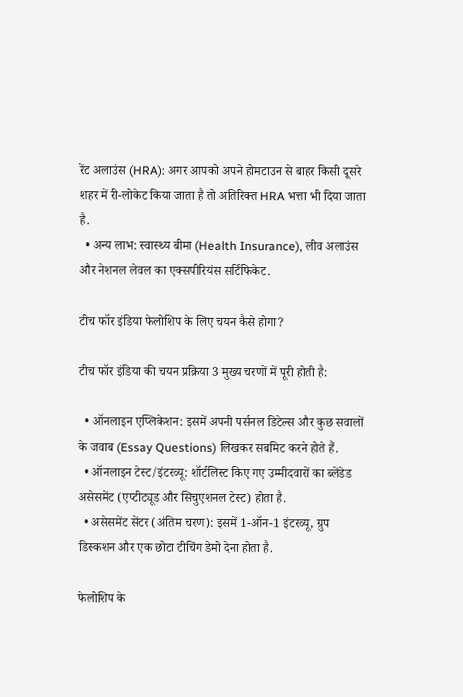रेंट अलाउंस (HRA): अगर आपको अपने होमटाउन से बाहर किसी दूसरे शहर में री-लोकेट किया जाता है तो अतिरिक्त HRA भत्ता भी दिया जाता है.
  • अन्य लाभ: स्वास्थ्य बीमा (Health Insurance), लीव अलाउंस और नेशनल लेवल का एक्सपीरियंस सर्टिफिकेट.

टीच फॉर इंडिया फेलोशिप के लिए चयन कैसे होगा?

टीच फॉर इंडिया की चयन प्रक्रिया 3 मुख्य चरणों में पूरी होती है:

  • ऑनलाइन एप्लिकेशन: इसमें अपनी पर्सनल डिटेल्स और कुछ सवालों के जवाब (Essay Questions) लिखकर सबमिट करने होते हैं.
  • ऑनलाइन टेस्ट/इंटरव्यू: शॉर्टलिस्ट किए गए उम्मीदवारों का ब्लेंडेड असेसमेंट (एप्टीट्यूड और सिचुएशनल टेस्ट) होता है.
  • असेसमेंट सेंटर (अंतिम चरण): इसमें 1-ऑन-1 इंटरव्यू, ग्रुप डिस्कशन और एक छोटा टीचिंग डेमो देना होता है.

फेलोशिप के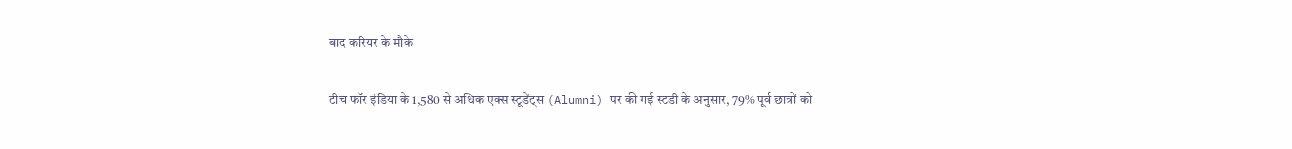बाद करियर के मौके

टीच फॉर इंडिया के 1,580 से अधिक एक्स स्टूडेंट्स (Alumni) पर की गई स्टडी के अनुसार, 79% पूर्व छात्रों को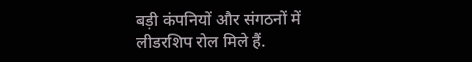बड़ी कंपनियों और संगठनों में लीडरशिप रोल मिले हैं.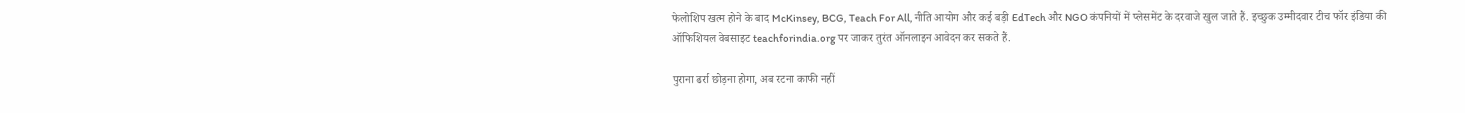फेलोशिप खत्म होने के बाद McKinsey, BCG, Teach For All, नीति आयोग और कई बड़ी EdTech और NGO कंपनियों में प्लेसमेंट के दरवाजे खुल जाते हैं. इच्छुक उम्मीदवार टीच फॉर इंडिया की ऑफिशियल वेबसाइट teachforindia.org पर जाकर तुरंत ऑनलाइन आवेदन कर सकते हैं.

पुराना ढर्रा छोड़ना होगा, अब रटना काफी नहीं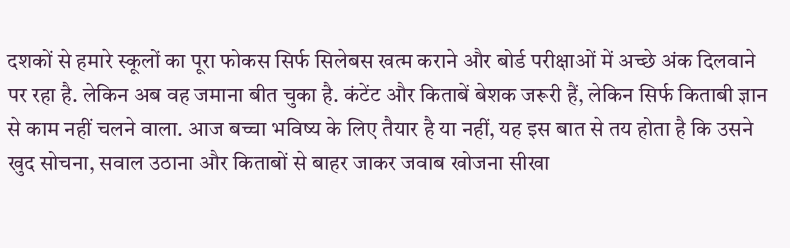दशकों से हमारे स्कूलों का पूरा फोकस सिर्फ सिलेबस खत्म कराने और बोर्ड परीक्षाओं में अच्छे अंक दिलवाने पर रहा है. लेकिन अब वह जमाना बीत चुका है. कंटेंट और किताबें बेशक जरूरी हैं, लेकिन सिर्फ किताबी ज्ञान से काम नहीं चलने वाला. आज बच्चा भविष्य के लिए तैयार है या नहीं, यह इस बात से तय होता है कि उसने खुद सोचना, सवाल उठाना और किताबों से बाहर जाकर जवाब खोजना सीखा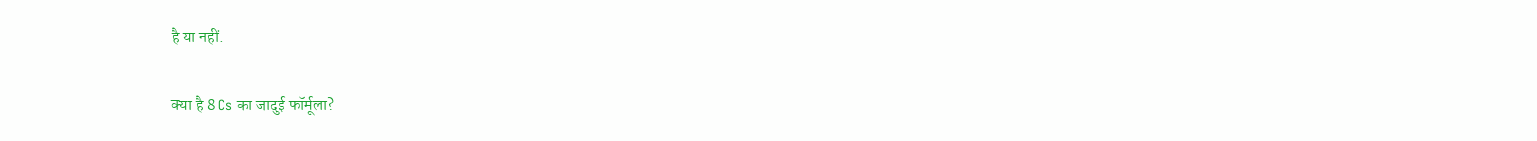है या नहीं.

क्या है 8 Cs का जादुई फॉर्मूला?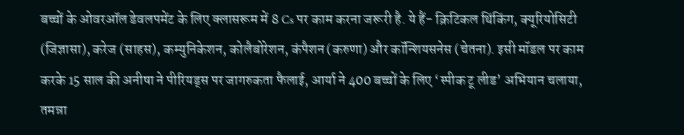बच्चों के ओवरऑल डेवलपमेंट के लिए क्लासरूम में 8 Cs पर काम करना जरूरी है. ये हैं- क्रिटिकल थिंकिंग, क्यूरियोसिटी (जिज्ञासा), करेज (साहस), कम्युनिकेशन, कोलैबोरेशन, कंपैशन (करुणा) और कॉन्शियसनेस (चेतना). इसी मॉडल पर काम करके 15 साल की अनीषा ने पीरियड्स पर जागरुकता फैलाई, आर्या ने 400 बच्चों के लिए ‘स्पीक टू लीड’ अभियान चलाया, तमन्ना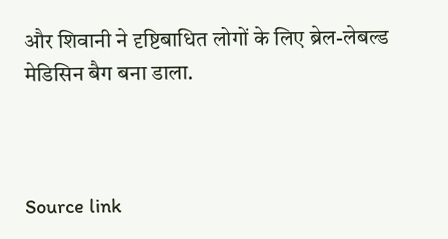और शिवानी ने दृष्टिबाधित लोगों के लिए ब्रेल-लेबल्ड मेडिसिन बैग बना डाला.



Source link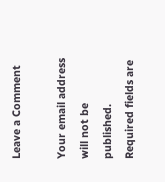Leave a Comment

Your email address will not be published. Required fields are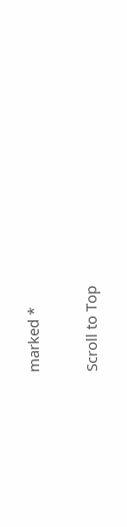marked *

Scroll to Top